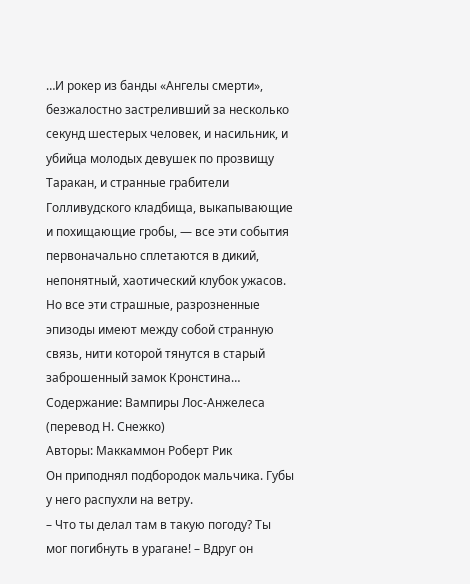…И рокер из банды «Ангелы смерти», безжалостно застреливший за несколько секунд шестерых человек, и насильник, и убийца молодых девушек по прозвищу Таракан, и странные грабители Голливудского кладбища, выкапывающие и похищающие гробы, — все эти события первоначально сплетаются в дикий, непонятный, хаотический клубок ужасов. Но все эти страшные, разрозненные эпизоды имеют между собой странную связь, нити которой тянутся в старый заброшенный замок Кронстина… Содержание: Вампиры Лос-Анжелеса (перевод Н. Снежко)
Авторы: Маккаммон Роберт Рик
Он приподнял подбородок мальчика. Губы у него распухли на ветру.
– Что ты делал там в такую погоду? Ты мог погибнуть в урагане! – Вдруг он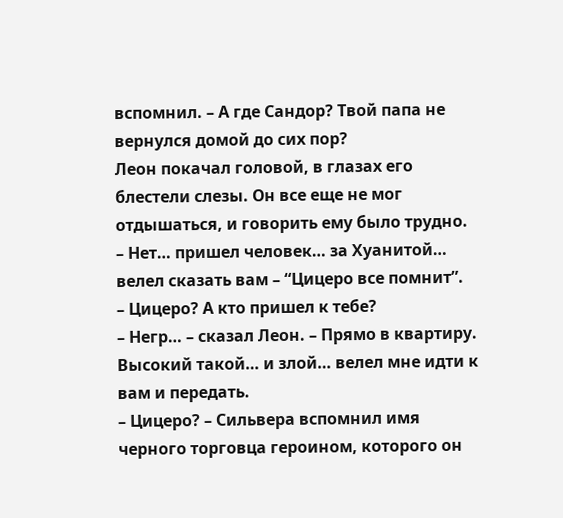вспомнил. – А где Сандор? Твой папа не вернулся домой до сих пор?
Леон покачал головой, в глазах его блестели слезы. Он все еще не мог отдышаться, и говорить ему было трудно.
– Нет… пришел человек… за Хуанитой… велел сказать вам – “Цицеро все помнит”.
– Цицеро? А кто пришел к тебе?
– Негр… – сказал Леон. – Прямо в квартиру. Высокий такой… и злой… велел мне идти к вам и передать.
– Цицеро? – Сильвера вспомнил имя черного торговца героином, которого он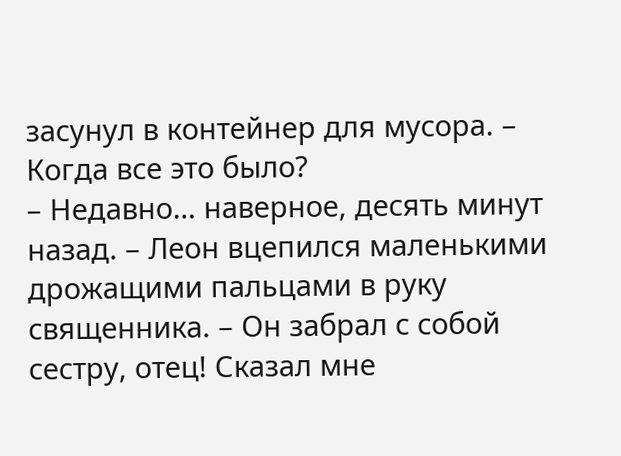засунул в контейнер для мусора. – Когда все это было?
– Недавно… наверное, десять минут назад. – Леон вцепился маленькими дрожащими пальцами в руку священника. – Он забрал с собой сестру, отец! Сказал мне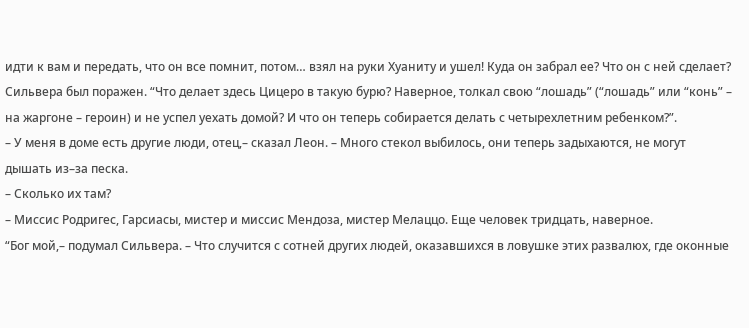идти к вам и передать, что он все помнит, потом… взял на руки Хуаниту и ушел! Куда он забрал ее? Что он с ней сделает?
Сильвера был поражен. “Что делает здесь Цицеро в такую бурю? Наверное, толкал свою “лошадь” (“лошадь” или “конь” – на жаргоне – героин) и не успел уехать домой? И что он теперь собирается делать с четырехлетним ребенком?”.
– У меня в доме есть другие люди, отец,– сказал Леон. – Много стекол выбилось, они теперь задыхаются, не могут дышать из–за песка.
– Сколько их там?
– Миссис Родригес, Гарсиасы, мистер и миссис Мендоза, мистер Мелаццо. Еще человек тридцать, наверное.
“Бог мой,– подумал Сильвера. – Что случится с сотней других людей, оказавшихся в ловушке этих развалюх, где оконные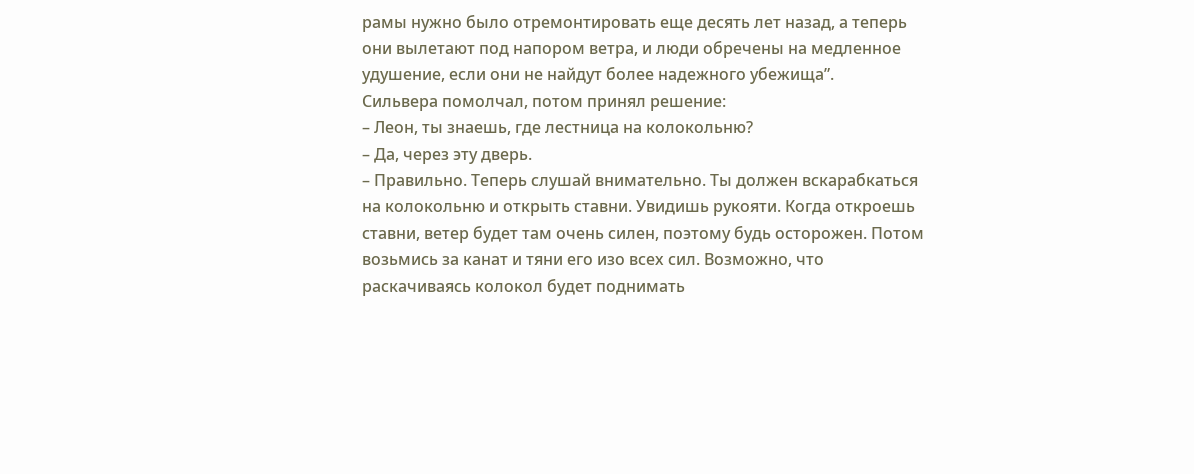рамы нужно было отремонтировать еще десять лет назад, а теперь они вылетают под напором ветра, и люди обречены на медленное удушение, если они не найдут более надежного убежища”.
Сильвера помолчал, потом принял решение:
– Леон, ты знаешь, где лестница на колокольню?
– Да, через эту дверь.
– Правильно. Теперь слушай внимательно. Ты должен вскарабкаться на колокольню и открыть ставни. Увидишь рукояти. Когда откроешь ставни, ветер будет там очень силен, поэтому будь осторожен. Потом возьмись за канат и тяни его изо всех сил. Возможно, что раскачиваясь колокол будет поднимать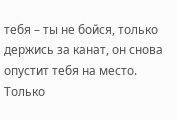тебя – ты не бойся, только держись за канат, он снова опустит тебя на место. Только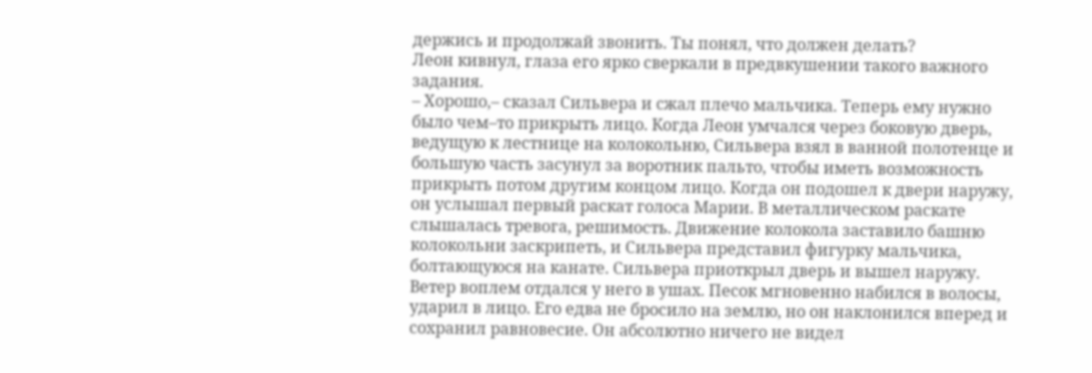держись и продолжай звонить. Ты понял, что должен делать?
Леон кивнул, глаза его ярко сверкали в предвкушении такого важного задания.
– Хорошо,– сказал Сильвера и сжал плечо мальчика. Теперь ему нужно было чем–то прикрыть лицо. Когда Леон умчался через боковую дверь, ведущую к лестнице на колокольню, Сильвера взял в ванной полотенце и большую часть засунул за воротник пальто, чтобы иметь возможность прикрыть потом другим концом лицо. Когда он подошел к двери наружу, он услышал первый раскат голоса Марии. В металлическом раскате слышалась тревога, решимость. Движение колокола заставило башню колокольни заскрипеть, и Сильвера представил фигурку мальчика, болтающуюся на канате. Сильвера приоткрыл дверь и вышел наружу. Ветер воплем отдался у него в ушах. Песок мгновенно набился в волосы, ударил в лицо. Его едва не бросило на землю, но он наклонился вперед и сохранил равновесие. Он абсолютно ничего не видел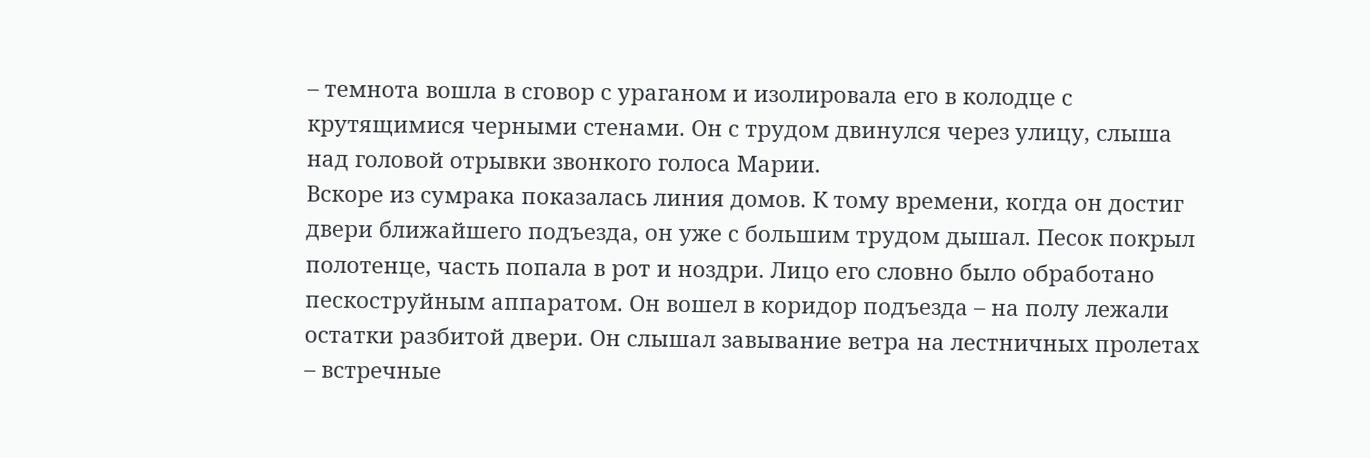– темнота вошла в сговор с ураганом и изолировала его в колодце с крутящимися черными стенами. Он с трудом двинулся через улицу, слыша над головой отрывки звонкого голоса Марии.
Вскоре из сумрака показалась линия домов. К тому времени, когда он достиг двери ближайшего подъезда, он уже с большим трудом дышал. Песок покрыл полотенце, часть попала в рот и ноздри. Лицо его словно было обработано пескоструйным аппаратом. Он вошел в коридор подъезда – на полу лежали остатки разбитой двери. Он слышал завывание ветра на лестничных пролетах – встречные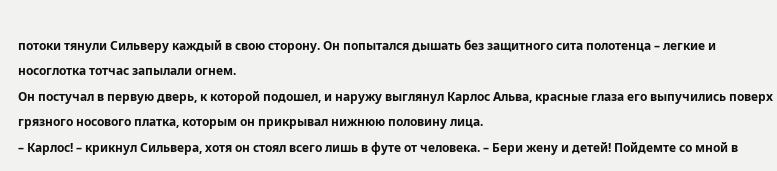потоки тянули Сильверу каждый в свою сторону. Он попытался дышать без защитного сита полотенца – легкие и носоглотка тотчас запылали огнем.
Он постучал в первую дверь, к которой подошел, и наружу выглянул Карлос Альва, красные глаза его выпучились поверх грязного носового платка, которым он прикрывал нижнюю половину лица.
– Карлос! – крикнул Сильвера, хотя он стоял всего лишь в футе от человека. – Бери жену и детей! Пойдемте со мной в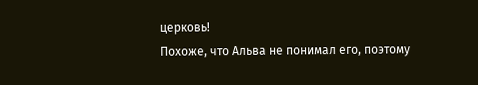церковь!
Похоже, что Альва не понимал его, поэтому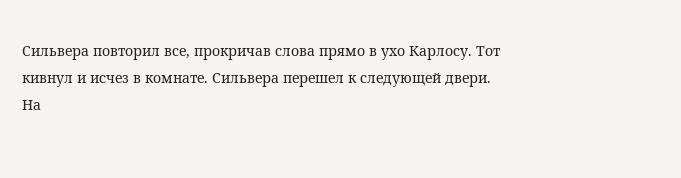Сильвера повторил все, прокричав слова прямо в ухо Карлосу. Тот кивнул и исчез в комнате. Сильвера перешел к следующей двери.
На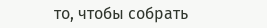то, чтобы собрать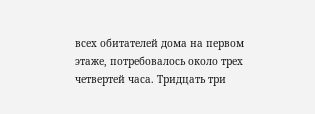всех обитателей дома на первом этаже, потребовалось около трех четвертей часа. Тридцать три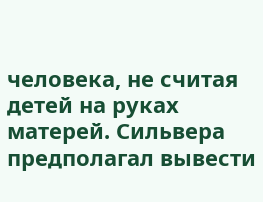человека, не считая детей на руках матерей. Сильвера предполагал вывести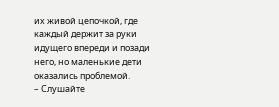их живой цепочкой, где каждый держит за руки идущего впереди и позади него, но маленькие дети оказались проблемой.
– Слушайте